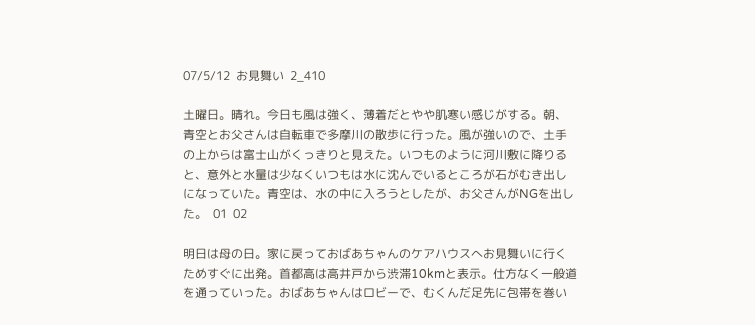07/5/12  お見舞い  2_410

土曜日。晴れ。今日も風は強く、薄着だとやや肌寒い感じがする。朝、青空とお父さんは自転車で多摩川の散歩に行った。風が強いので、土手の上からは富士山がくっきりと見えた。いつものように河川敷に降りると、意外と水量は少なくいつもは水に沈んでいるところが石がむき出しになっていた。青空は、水の中に入ろうとしたが、お父さんがNGを出した。  01  02

明日は母の日。家に戻っておばあちゃんのケアハウスへお見舞いに行くためすぐに出発。首都高は高井戸から渋滞10kmと表示。仕方なく一般道を通っていった。おばあちゃんはロビーで、むくんだ足先に包帯を巻い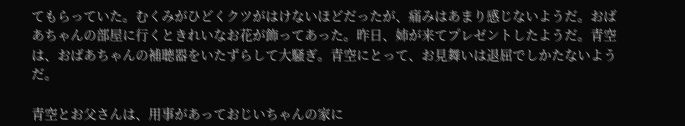てもらっていた。むくみがひどくクツがはけないほどだったが、痛みはあまり感じないようだ。おばあちゃんの部屋に行くときれいなお花が飾ってあった。昨日、姉が来てプレゼントしたようだ。青空は、おばあちゃんの補聴器をいたずらして大騒ぎ。青空にとって、お見舞いは退屈でしかたないようだ。

青空とお父さんは、用事があっておじいちゃんの家に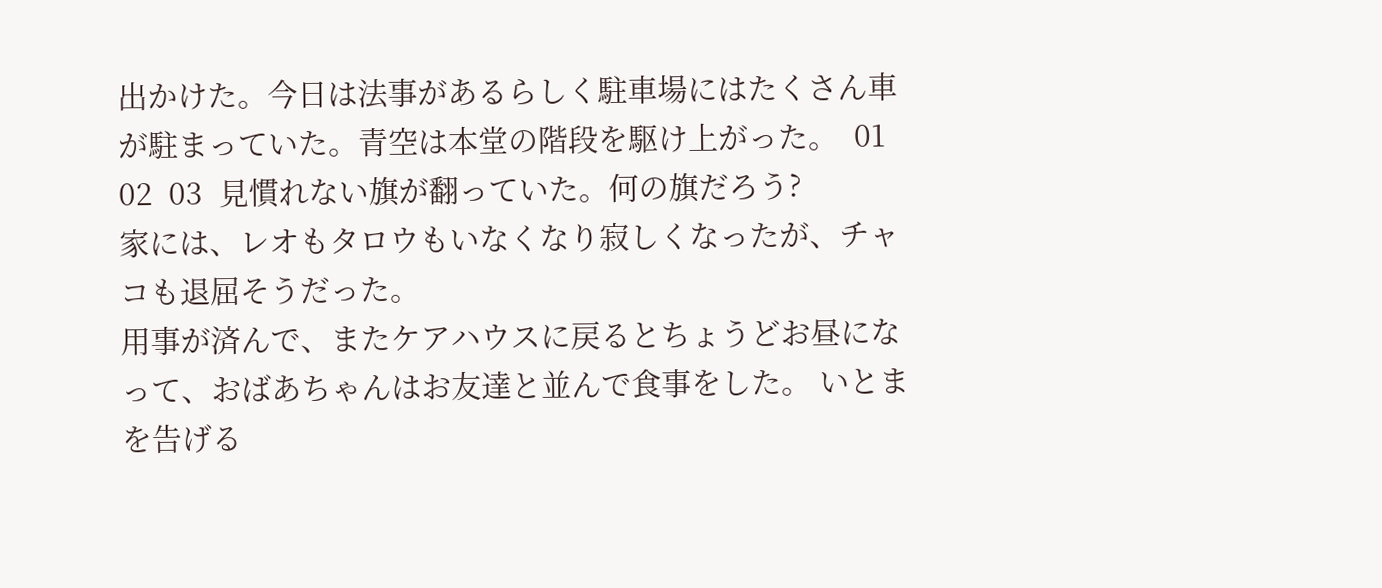出かけた。今日は法事があるらしく駐車場にはたくさん車が駐まっていた。青空は本堂の階段を駆け上がった。  01  02  03  見慣れない旗が翻っていた。何の旗だろう?
家には、レオもタロウもいなくなり寂しくなったが、チャコも退屈そうだった。
用事が済んで、またケアハウスに戻るとちょうどお昼になって、おばあちゃんはお友達と並んで食事をした。 いとまを告げる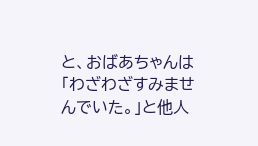と、おばあちゃんは「わざわざすみませんでいた。」と他人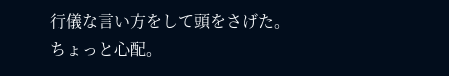行儀な言い方をして頭をさげた。ちょっと心配。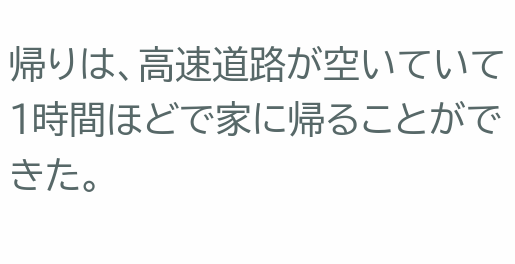帰りは、高速道路が空いていて1時間ほどで家に帰ることができた。